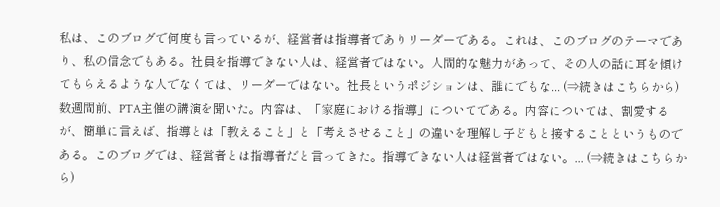私は、このブログで何度も言っているが、経営者は指導者でありリーダーである。これは、このブログのテーマであり、私の信念でもある。社員を指導できない人は、経営者ではない。人間的な魅力があって、その人の話に耳を傾けてもらえるような人でなくては、リーダーではない。社長というポジションは、誰にでもな... (⇒続きはこちらから)
数週間前、PTA主催の講演を聞いた。内容は、「家庭における指導」についてである。内容については、割愛するが、簡単に言えば、指導とは「教えること」と「考えさせること」の違いを理解し子どもと接することというものである。このブログでは、経営者とは指導者だと言ってきた。指導できない人は経営者ではない。... (⇒続きはこちらから)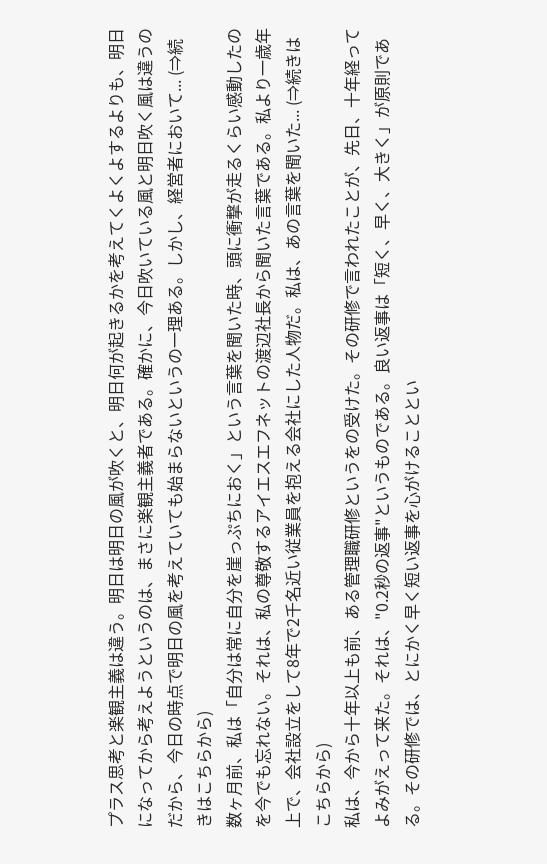プラス思考と楽観主義は違う。明日は明日の風が吹くと、明日何が起きるかを考えてくよくよするよりも、明日になってから考えようというのは、まさに楽観主義者である。確かに、今日吹いている風と明日吹く風は違うのだから、今日の時点で明日の風を考えていても始まらないというの一理ある。しかし、経営者において... (⇒続きはこちらから)
数ヶ月前、私は「自分は常に自分を崖っぷちにおく」という言葉を聞いた時、頭に衝撃が走るくらい感動したのを今でも忘れない。それは、私の尊敬するアイエスエフネットの渡辺社長から聞いた言葉である。私より一歳年上で、会社設立をして8年で2千名近い従業員を抱える会社にした人物だ。私は、あの言葉を聞いた... (⇒続きはこちらから)
私は、今から十年以上も前、ある管理職研修というをの受けた。その研修で言われたことが、先日、十年経ってよみがえって来た。それは、"0.2秒の返事"というものである。良い返事は「短く、早く、大きく」が原則である。その研修では、とにかく早く短い返事を心がけることとい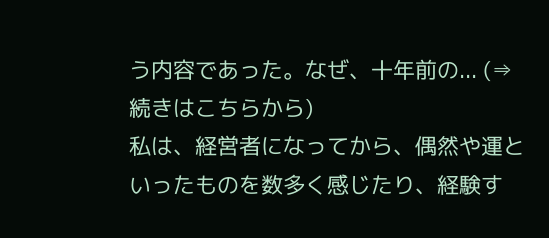う内容であった。なぜ、十年前の... (⇒続きはこちらから)
私は、経営者になってから、偶然や運といったものを数多く感じたり、経験す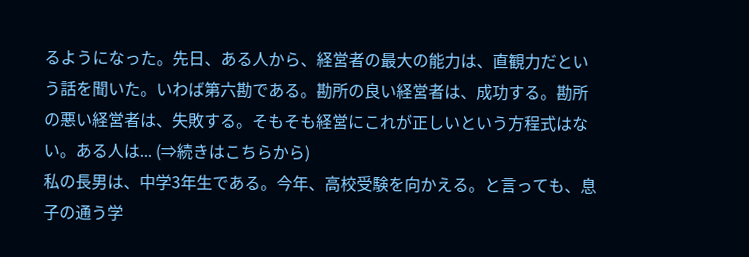るようになった。先日、ある人から、経営者の最大の能力は、直観力だという話を聞いた。いわば第六勘である。勘所の良い経営者は、成功する。勘所の悪い経営者は、失敗する。そもそも経営にこれが正しいという方程式はない。ある人は... (⇒続きはこちらから)
私の長男は、中学3年生である。今年、高校受験を向かえる。と言っても、息子の通う学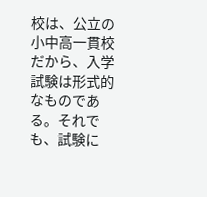校は、公立の小中高一貫校だから、入学試験は形式的なものである。それでも、試験に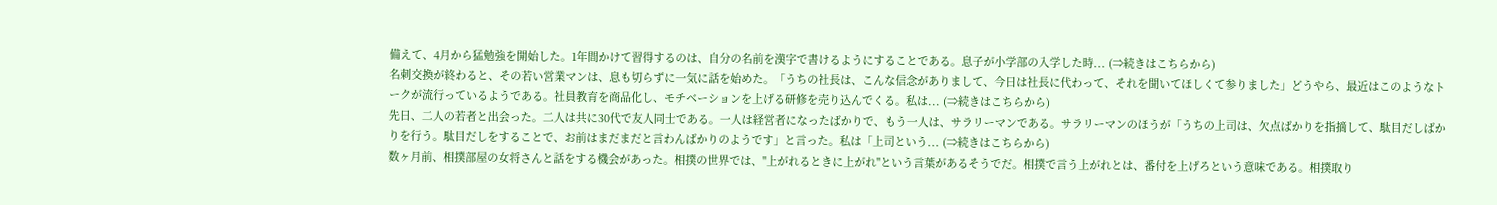備えて、4月から猛勉強を開始した。1年間かけて習得するのは、自分の名前を漢字で書けるようにすることである。息子が小学部の入学した時... (⇒続きはこちらから)
名刺交換が終わると、その若い営業マンは、息も切らずに一気に話を始めた。「うちの社長は、こんな信念がありまして、今日は社長に代わって、それを聞いてほしくて参りました」どうやら、最近はこのようなトークが流行っているようである。社員教育を商品化し、モチベーションを上げる研修を売り込んでくる。私は... (⇒続きはこちらから)
先日、二人の若者と出会った。二人は共に30代で友人同士である。一人は経営者になったばかりで、もう一人は、サラリーマンである。サラリーマンのほうが「うちの上司は、欠点ばかりを指摘して、駄目だしばかりを行う。駄目だしをすることで、お前はまだまだと言わんばかりのようです」と言った。私は「上司という... (⇒続きはこちらから)
数ヶ月前、相撲部屋の女将さんと話をする機会があった。相撲の世界では、"上がれるときに上がれ"という言葉があるそうでだ。相撲で言う上がれとは、番付を上げろという意味である。相撲取り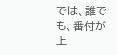では、誰でも、番付が上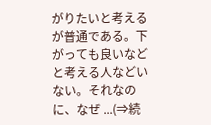がりたいと考えるが普通である。下がっても良いなどと考える人などいない。それなのに、なぜ ...(⇒続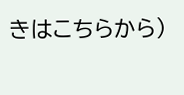きはこちらから)